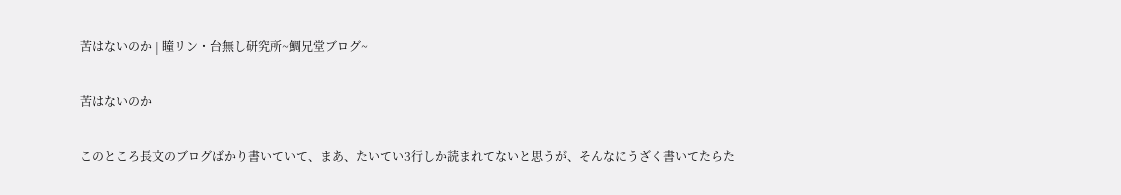苦はないのか | 瞳リン・台無し研究所~鯛兄堂ブログ~

苦はないのか

このところ長文のブログばかり書いていて、まあ、たいてい3行しか読まれてないと思うが、そんなにうざく書いてたらた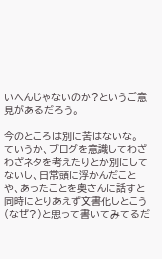いへんじゃないのか?というご意見があるだろう。

今のところは別に苦はないな。
ていうか、ブログを意識してわざわざネタを考えたりとか別にしてないし、日常頭に浮かんだことや、あったことを奥さんに話すと同時にとりあえず文書化しとこう(なぜ?)と思って書いてみてるだ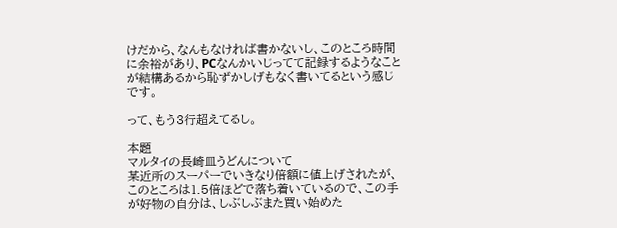けだから、なんもなければ書かないし、このところ時間に余裕があり、PCなんかいじってて記録するようなことが結構あるから恥ずかしげもなく書いてるという感じです。

って、もう3行超えてるし。

本題
マルタイの長崎皿うどんについて
某近所のスーパーでいきなり倍額に値上げされたが、このところは1.5倍ほどで落ち着いているので、この手が好物の自分は、しぶしぶまた買い始めた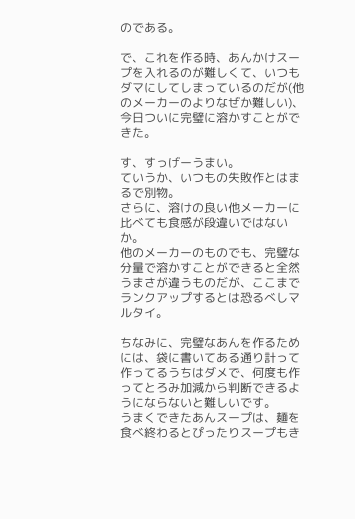のである。

で、これを作る時、あんかけスープを入れるのが難しくて、いつもダマにしてしまっているのだが(他のメーカーのよりなぜか難しい)、今日ついに完璧に溶かすことができた。

す、すっげーうまい。
ていうか、いつもの失敗作とはまるで別物。
さらに、溶けの良い他メーカーに比べても食感が段違いではないか。
他のメーカーのものでも、完璧な分量で溶かすことができると全然うまさが違うものだが、ここまでランクアップするとは恐るべしマルタイ。

ちなみに、完璧なあんを作るためには、袋に書いてある通り計って作ってるうちはダメで、何度も作ってとろみ加減から判断できるようにならないと難しいです。
うまくできたあんスープは、麺を食べ終わるとぴったりスープもき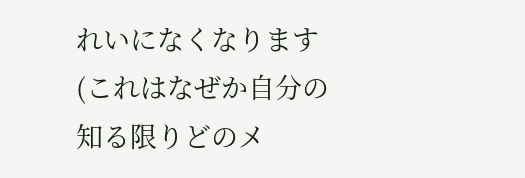れいになくなります(これはなぜか自分の知る限りどのメ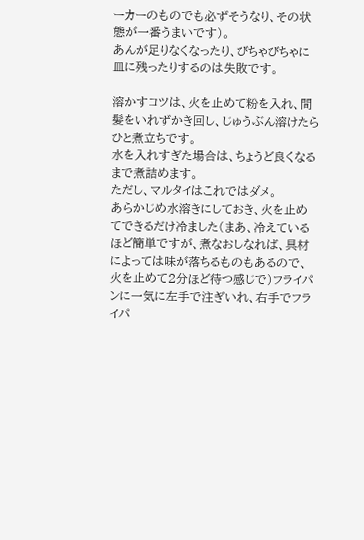ーカーのものでも必ずそうなり、その状態が一番うまいです)。
あんが足りなくなったり、びちゃびちゃに皿に残ったりするのは失敗です。

溶かすコツは、火を止めて粉を入れ、間髪をいれずかき回し、じゅうぶん溶けたらひと煮立ちです。
水を入れすぎた場合は、ちょうど良くなるまで煮詰めます。
ただし、マルタイはこれではダメ。
あらかじめ水溶きにしておき、火を止めてできるだけ冷ました(まあ、冷えているほど簡単ですが、煮なおしなれば、具材によっては味が落ちるものもあるので、火を止めて2分ほど待つ感じで)フライパンに一気に左手で注ぎいれ、右手でフライパ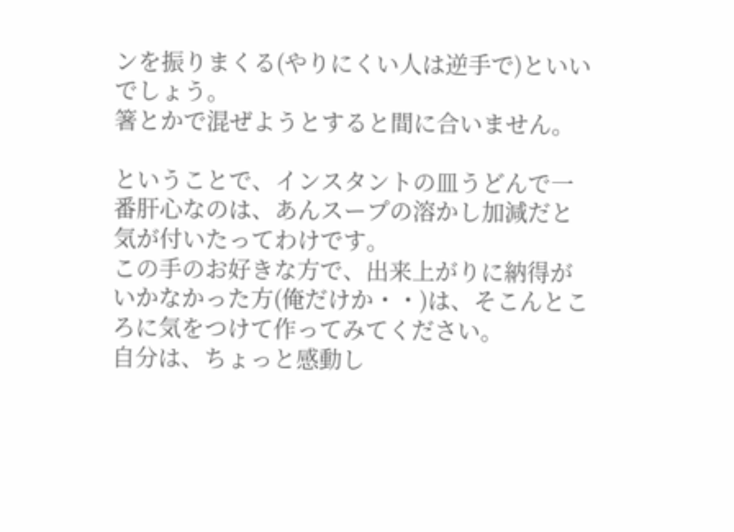ンを振りまくる(やりにくい人は逆手で)といいでしょう。
箸とかで混ぜようとすると間に合いません。

ということで、インスタントの皿うどんで一番肝心なのは、あんスープの溶かし加減だと気が付いたってわけです。
この手のお好きな方で、出来上がりに納得がいかなかった方(俺だけか・・)は、そこんところに気をつけて作ってみてください。
自分は、ちょっと感動し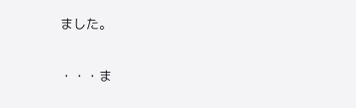ました。


・・・ま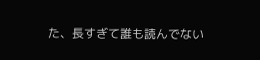た、長すぎて誰も読んでない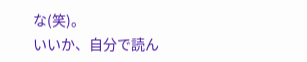な(笑)。
いいか、自分で読ん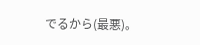でるから(最悪)。